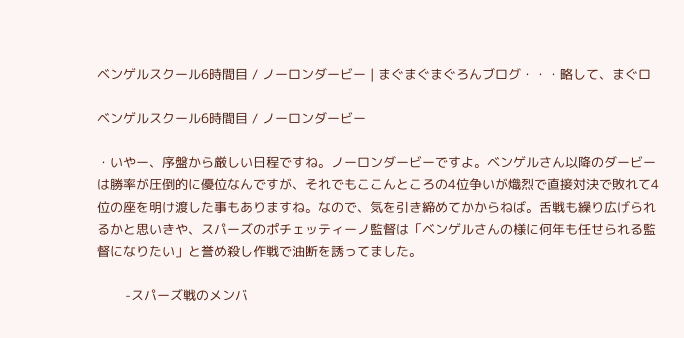ベンゲルスクール6時間目 / ノーロンダービー | まぐまぐまぐろんブログ・・・略して、まぐロ

ベンゲルスクール6時間目 / ノーロンダービー

・いやー、序盤から厳しい日程ですね。ノーロンダービーですよ。ベンゲルさん以降のダービーは勝率が圧倒的に優位なんですが、それでもここんところの4位争いが熾烈で直接対決で敗れて4位の座を明け渡した事もありますね。なので、気を引き締めてかからねば。舌戦も繰り広げられるかと思いきや、スパーズのポチェッティーノ監督は「ベンゲルさんの様に何年も任せられる監督になりたい」と誉め殺し作戦で油断を誘ってました。

       -スパーズ戦のメンバ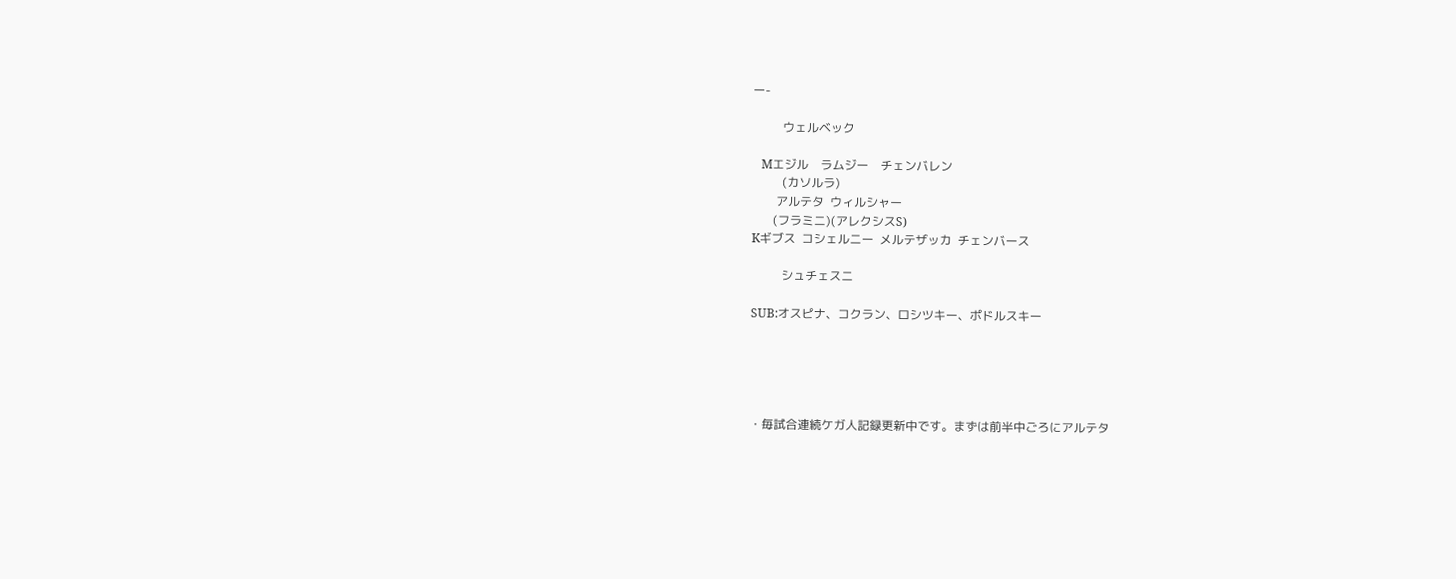ー-

          ウェルベック

   Mエジル    ラムジー    チェンバレン
          (カソルラ)
        アルテタ  ウィルシャー
       (フラミニ)(アレクシスS)
Kギブス  コシェルニー  メルテザッカ  チェンバース

          シュチェスニ

SUB:オスピナ、コクラン、ロシツキー、ポドルスキー





・毎試合連続ケガ人記録更新中です。まずは前半中ごろにアルテタ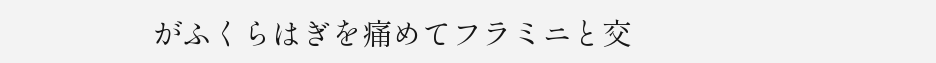がふくらはぎを痛めてフラミニと交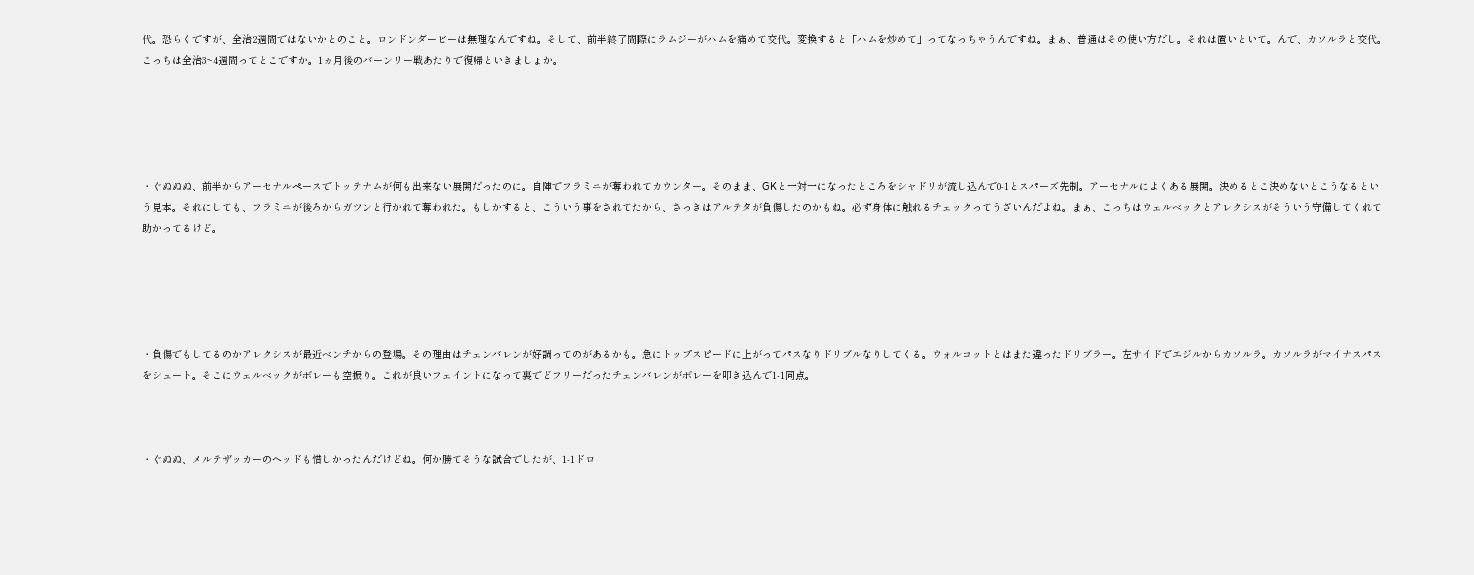代。恐らくですが、全治2週間ではないかとのこと。ロンドンダービーは無理なんですね。そして、前半終了間際にラムジーがハムを痛めて交代。変換すると「ハムを炒めて」ってなっちゃうんですね。まぁ、普通はその使い方だし。それは置いといて。んで、カソルラと交代。こっちは全治3~4週間ってとこですか。1ヵ月後のバーンリー戦あたりで復帰といきましょか。





・ぐぬぬぬ、前半からアーセナルペースでトッテナムが何も出来ない展開だったのに。自陣でフラミニが奪われてカウンター。そのまま、GKと一対一になったところをシャドリが流し込んで0-1とスパーズ先制。アーセナルによくある展開。決めるとこ決めないとこうなるという見本。それにしても、フラミニが後ろからガツンと行かれて奪われた。もしかすると、こういう事をされてたから、さっきはアルテタが負傷したのかもね。必ず身体に触れるチェックってうざいんだよね。まぁ、こっちはウェルベックとアレクシスがそういう守備してくれて助かってるけど。





・負傷でもしてるのかアレクシスが最近ベンチからの登場。その理由はチェンバレンが好調ってのがあるかも。急にトップスピードに上がってパスなりドリブルなりしてくる。ウォルコットとはまた違ったドリブラー。左サイドでエジルからカソルラ。カソルラがマイナスパスをシュート。そこにウェルベックがボレーも空振り。これが良いフェイントになって裏でどフリーだったチェンバレンがボレーを叩き込んで1-1同点。



・ぐぬぬ、メルテザッカーのヘッドも惜しかったんだけどね。何か勝てそうな試合でしたが、1-1ドロ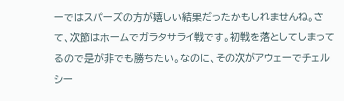ーではスパーズの方が嬉しい結果だったかもしれませんね。さて、次節はホームでガラタサライ戦です。初戦を落としてしまってるので是が非でも勝ちたい。なのに、その次がアウェーでチェルシー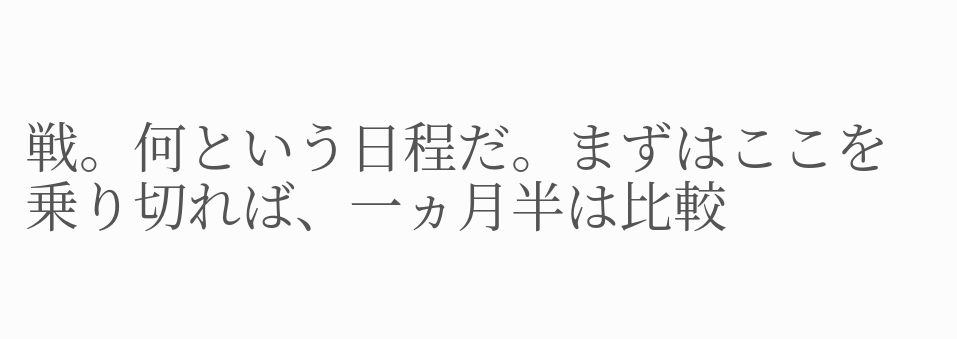戦。何という日程だ。まずはここを乗り切れば、一ヵ月半は比較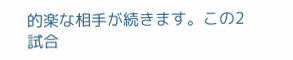的楽な相手が続きます。この2試合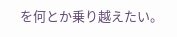を何とか乗り越えたい。